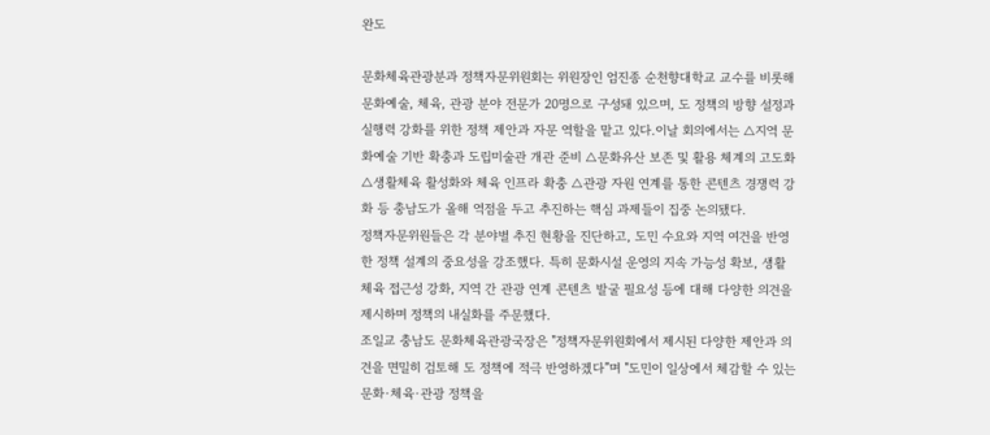완도

문화체육관광분과 정책자문위원회는 위원장인 엄진종 순천향대학교 교수를 비롯해 문화예술, 체육, 관광 분야 전문가 20명으로 구성돼 있으며, 도 정책의 방향 설정과 실행력 강화를 위한 정책 제안과 자문 역할을 맡고 있다.이날 회의에서는 △지역 문화예술 기반 확충과 도립미술관 개관 준비 △문화유산 보존 및 활용 체계의 고도화 △생활체육 활성화와 체육 인프라 확충 △관광 자원 연계를 통한 콘텐츠 경쟁력 강화 등 충남도가 올해 역점을 두고 추진하는 핵심 과제들이 집중 논의됐다.
정책자문위원들은 각 분야별 추진 현황을 진단하고, 도민 수요와 지역 여건을 반영한 정책 설계의 중요성을 강조했다. 특히 문화시설 운영의 지속 가능성 확보, 생활체육 접근성 강화, 지역 간 관광 연계 콘텐츠 발굴 필요성 등에 대해 다양한 의견을 제시하며 정책의 내실화를 주문했다.
조일교 충남도 문화체육관광국장은 "정책자문위원회에서 제시된 다양한 제안과 의견을 면밀히 검토해 도 정책에 적극 반영하겠다”며 "도민이 일상에서 체감할 수 있는 문화·체육·관광 정책을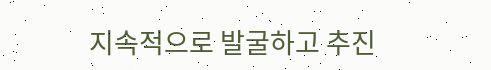지속적으로 발굴하고 추진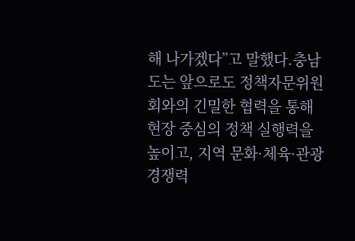해 나가겠다”고 말했다.충남도는 앞으로도 정책자문위원회와의 긴밀한 협력을 통해 현장 중심의 정책 실행력을 높이고, 지역 문화·체육·관광 경쟁력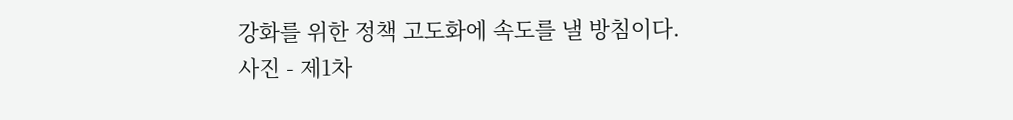강화를 위한 정책 고도화에 속도를 낼 방침이다.
사진 - 제1차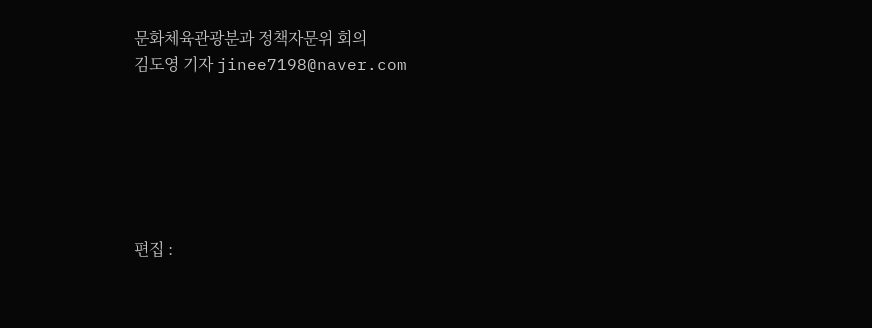문화체육관광분과 정책자문위 회의
김도영 기자 jinee7198@naver.com






편집 :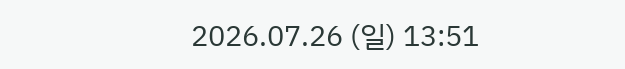2026.07.26 (일) 13:51